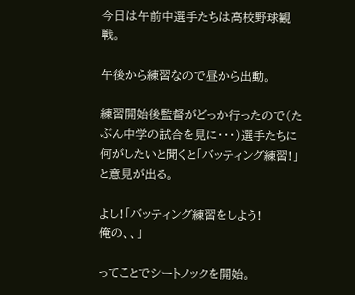今日は午前中選手たちは高校野球観戦。

午後から練習なので昼から出動。

練習開始後監督がどっか行ったので(たぶん中学の試合を見に・・・)選手たちに何がしたいと聞くと「バッティング練習!」と意見が出る。

よし!「バッティング練習をしよう!       俺の、、」

ってことでシートノックを開始。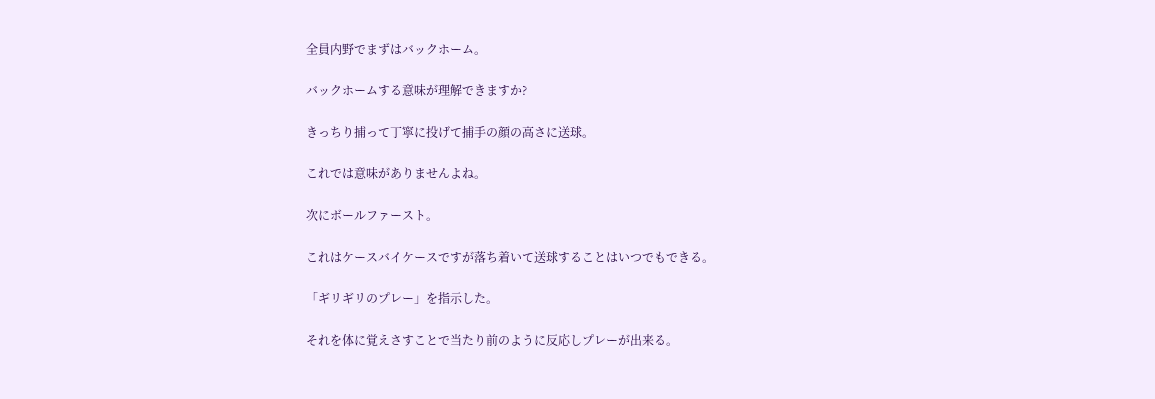全員内野でまずはバックホーム。

バックホームする意味が理解できますか?

きっちり捕って丁寧に投げて捕手の顔の高さに送球。

これでは意味がありませんよね。

次にボールファースト。

これはケースバイケースですが落ち着いて送球することはいつでもできる。

「ギリギリのプレー」を指示した。

それを体に覚えさすことで当たり前のように反応しプレーが出来る。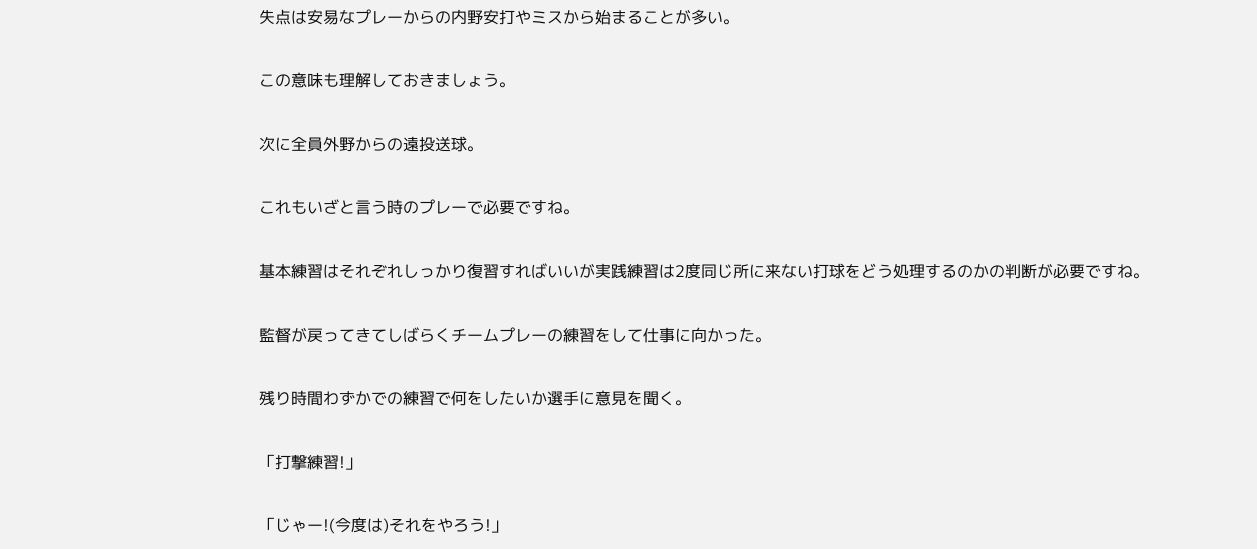失点は安易なプレーからの内野安打やミスから始まることが多い。

この意味も理解しておきましょう。

次に全員外野からの遠投送球。

これもいざと言う時のプレーで必要ですね。

基本練習はそれぞれしっかり復習すればいいが実践練習は2度同じ所に来ない打球をどう処理するのかの判断が必要ですね。

監督が戻ってきてしばらくチームプレーの練習をして仕事に向かった。

残り時間わずかでの練習で何をしたいか選手に意見を聞く。

「打撃練習!」

「じゃー!(今度は)それをやろう!」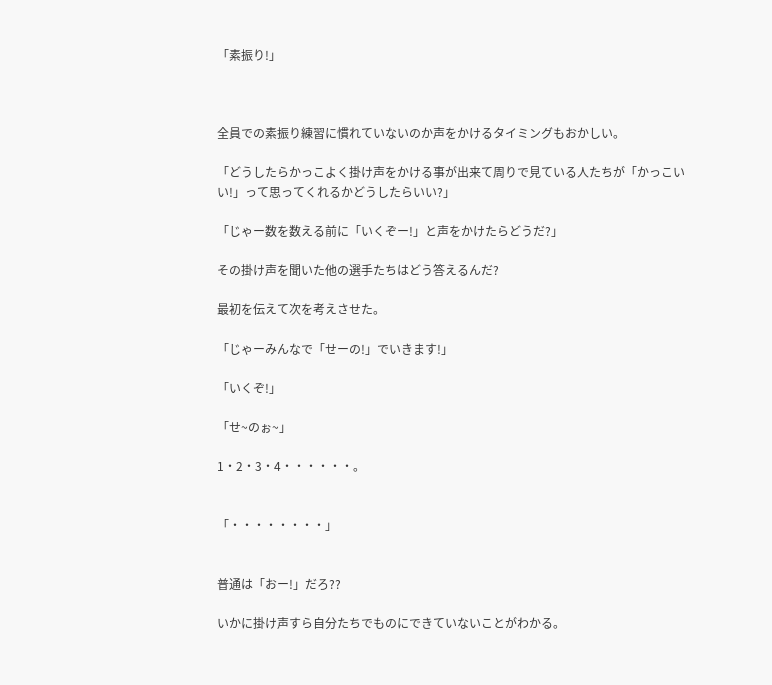「素振り!」



全員での素振り練習に慣れていないのか声をかけるタイミングもおかしい。

「どうしたらかっこよく掛け声をかける事が出来て周りで見ている人たちが「かっこいい!」って思ってくれるかどうしたらいい?」

「じゃー数を数える前に「いくぞー!」と声をかけたらどうだ?」

その掛け声を聞いた他の選手たちはどう答えるんだ?

最初を伝えて次を考えさせた。

「じゃーみんなで「せーの!」でいきます!」

「いくぞ!」

「せ~のぉ~」

1・2・3・4・・・・・・。


「・・・・・・・・」


普通は「おー!」だろ??

いかに掛け声すら自分たちでものにできていないことがわかる。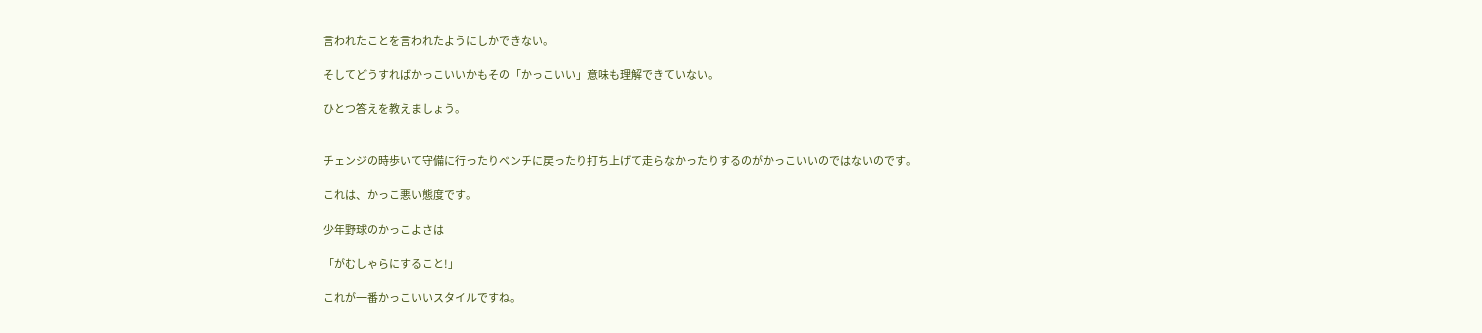言われたことを言われたようにしかできない。

そしてどうすればかっこいいかもその「かっこいい」意味も理解できていない。

ひとつ答えを教えましょう。


チェンジの時歩いて守備に行ったりベンチに戻ったり打ち上げて走らなかったりするのがかっこいいのではないのです。

これは、かっこ悪い態度です。

少年野球のかっこよさは

「がむしゃらにすること!」

これが一番かっこいいスタイルですね。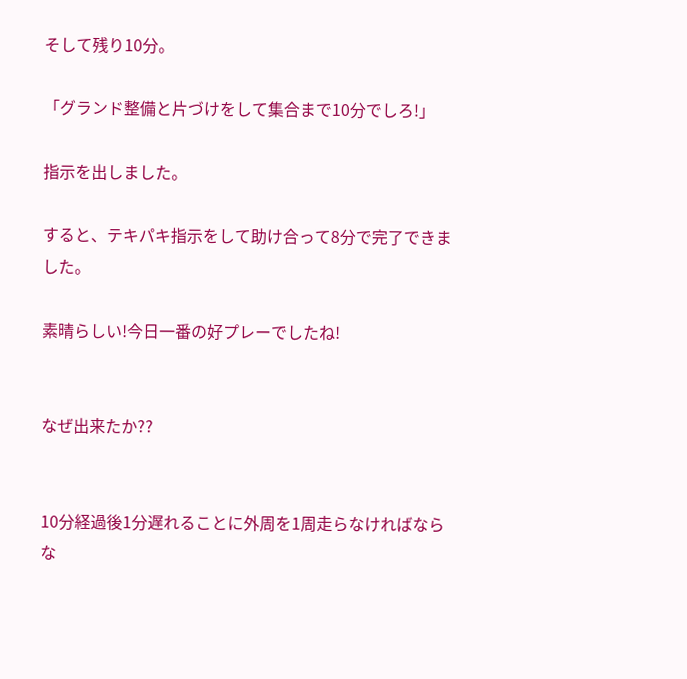そして残り10分。

「グランド整備と片づけをして集合まで10分でしろ!」

指示を出しました。

すると、テキパキ指示をして助け合って8分で完了できました。

素晴らしい!今日一番の好プレーでしたね!


なぜ出来たか??


10分経過後1分遅れることに外周を1周走らなければならな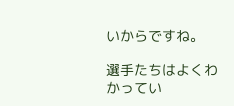いからですね。

選手たちはよくわかってい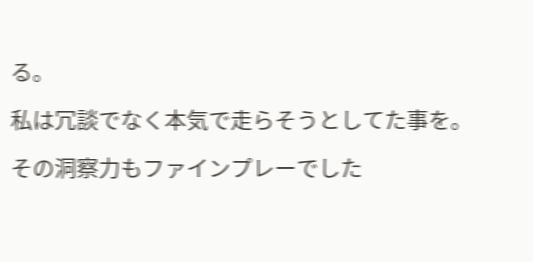る。

私は冗談でなく本気で走らそうとしてた事を。

その洞察力もファインプレーでした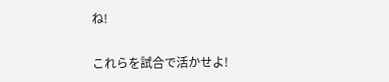ね!


これらを試合で活かせよ!